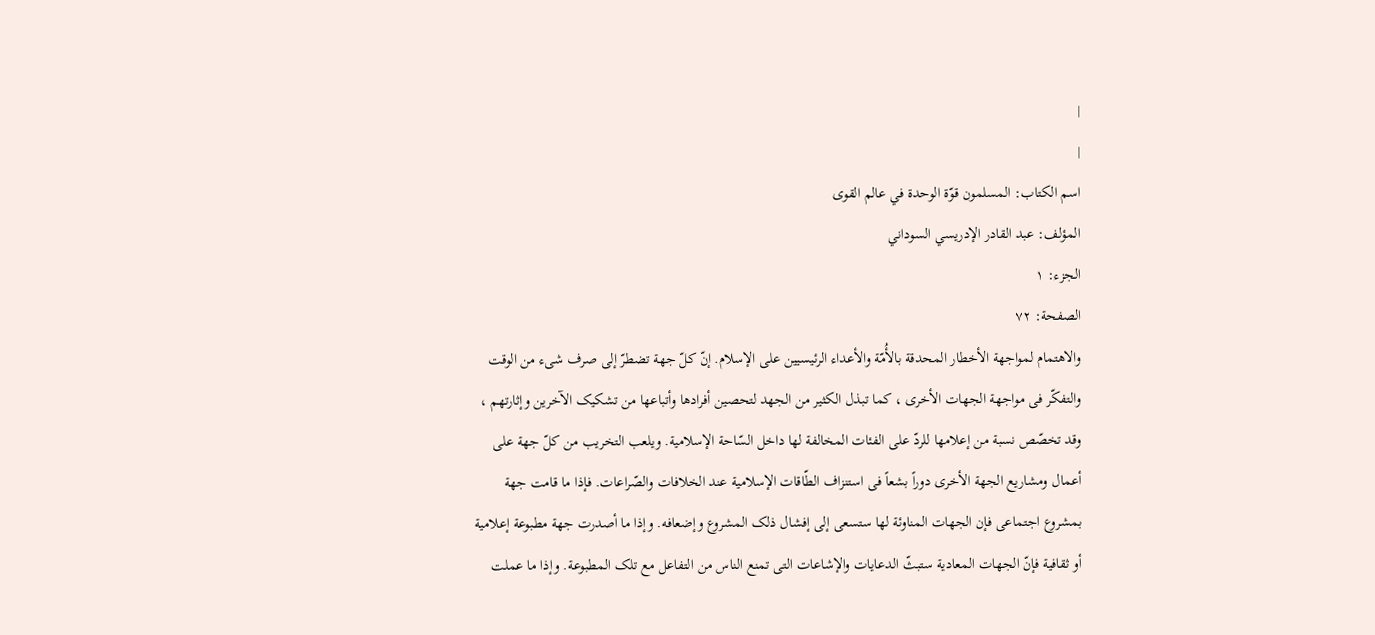|
|
اسم الکتاب: المسلمون قوّة الوحدة في عالم القوى
المؤلف: عبد القادر الإدريسي السوداني
الجزء: ۱
الصفحة: ۷۲
والاهتمام لمواجهة الأخطار المحدقة بالأُمّة والأعداء الرئیسیین على الإسلام. إنّ کلّ جهة تضطرّ إلى صرف شیء من الوقت والتفکّر فی مواجهة الجهات الأخرى ، کما تبذل الکثیر من الجهد لتحصین أفرادها وأتباعها من تشکیک الآخرین وإثارتهم ، وقد تخصّص نسبة من إعلامها للردّ على الفئات المخالفة لها داخل السّاحة الإسلامیة. ویلعب التخریب من کلّ جهة على أعمال ومشاریع الجهة الأخرى دوراً بشعاً فی استنزاف الطّاقات الإسلامیة عند الخلافات والصّراعات. فإذا ما قامت جهة بمشروع اجتماعی فإن الجهات المناوئة لها ستسعى إلى إفشال ذلک المشروع وإضعافه. وإذا ما أصدرت جهة مطبوعة إعلامیة أو ثقافیة فإنّ الجهات المعادیة ستبثّ الدعایات والإشاعات التی تمنع الناس من التفاعل مع تلک المطبوعة. وإذا ما عملت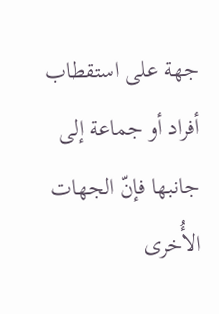جهة على استقطاب أفراد أو جماعة إلى جانبها فإنّ الجهات الأُخرى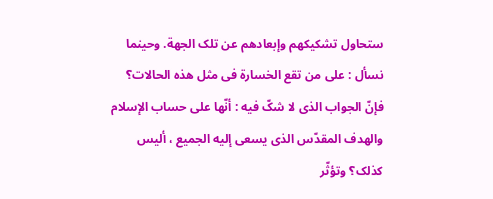ستحاول تشکیکهم وإبعادهم عن تلک الجهة. وحینما نسأل : على من تقع الخسارة فی مثل هذه الحالات؟ فإنّ الجواب الذی لا شکّ فیه : أنّها على حساب الإسلام والهدف المقدّس الذی یسعى إلیه الجمیع ، ألیس کذلک؟ وتؤثّر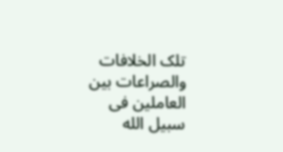تلک الخلافات والصراعات بین العاملین فی سبیل الله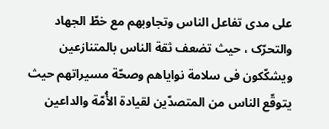على مدى تفاعل الناس وتجاوبهم مع خطّ الجهاد والتحرّک ، حیث تضعف ثقة الناس بالمتنازعین ویشکّکون فی سلامة نوایاهم وصحّة مسیراتهم حیث یتوقّع الناس من المتصدّین لقیادة الأُمّة والداعین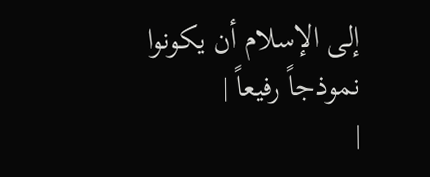إلى الإسلام أن یکونوا نموذجاً رفیعاً |
|